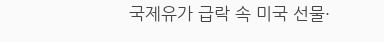국제유가 급락 속 미국 선물·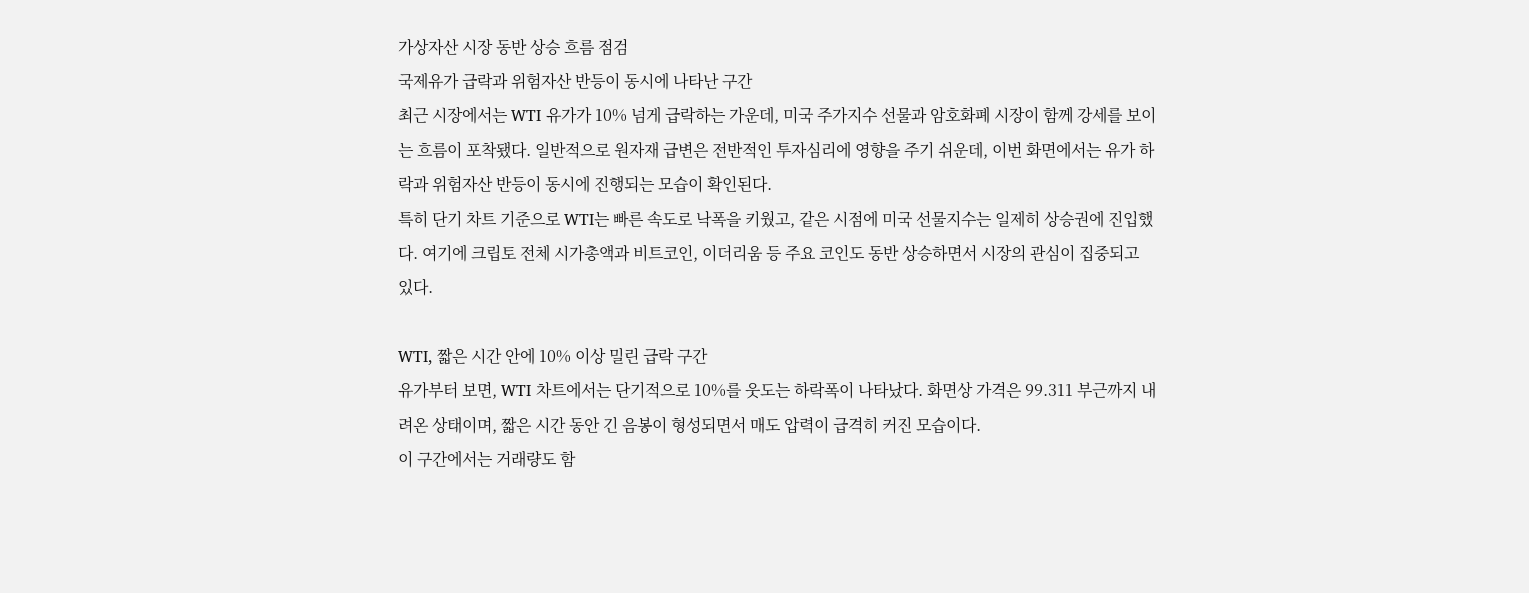가상자산 시장 동반 상승 흐름 점검
국제유가 급락과 위험자산 반등이 동시에 나타난 구간
최근 시장에서는 WTI 유가가 10% 넘게 급락하는 가운데, 미국 주가지수 선물과 암호화폐 시장이 함께 강세를 보이는 흐름이 포착됐다. 일반적으로 원자재 급변은 전반적인 투자심리에 영향을 주기 쉬운데, 이번 화면에서는 유가 하락과 위험자산 반등이 동시에 진행되는 모습이 확인된다.
특히 단기 차트 기준으로 WTI는 빠른 속도로 낙폭을 키웠고, 같은 시점에 미국 선물지수는 일제히 상승권에 진입했다. 여기에 크립토 전체 시가총액과 비트코인, 이더리움 등 주요 코인도 동반 상승하면서 시장의 관심이 집중되고 있다.

WTI, 짧은 시간 안에 10% 이상 밀린 급락 구간
유가부터 보면, WTI 차트에서는 단기적으로 10%를 웃도는 하락폭이 나타났다. 화면상 가격은 99.311 부근까지 내려온 상태이며, 짧은 시간 동안 긴 음봉이 형성되면서 매도 압력이 급격히 커진 모습이다.
이 구간에서는 거래량도 함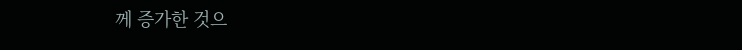께 증가한 것으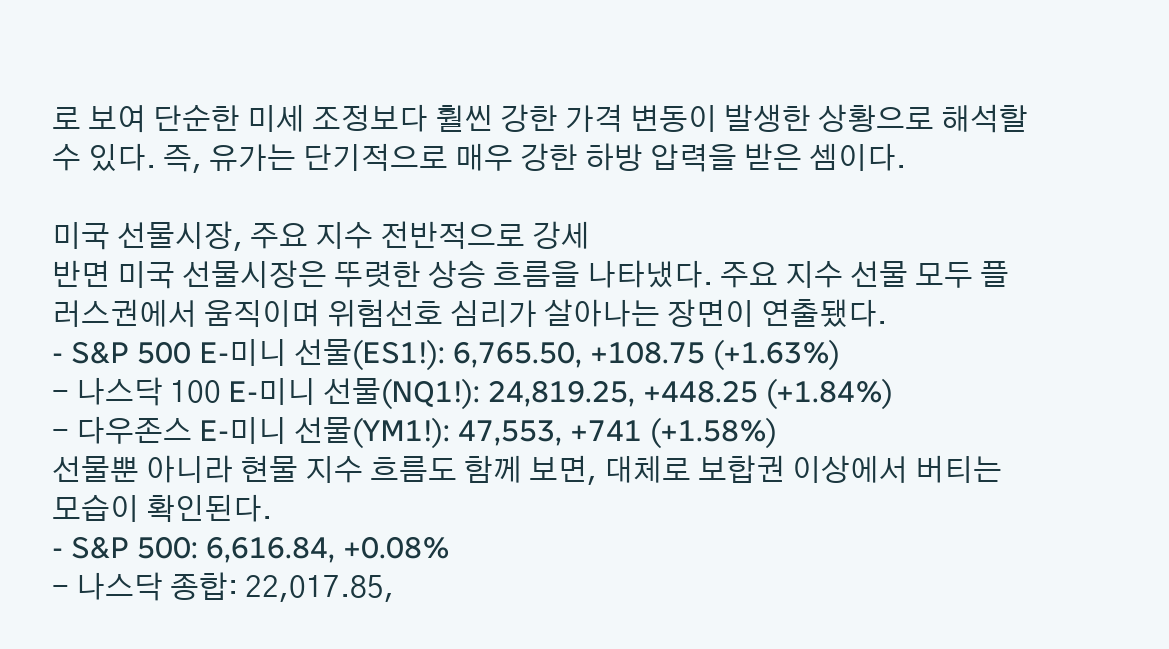로 보여 단순한 미세 조정보다 훨씬 강한 가격 변동이 발생한 상황으로 해석할 수 있다. 즉, 유가는 단기적으로 매우 강한 하방 압력을 받은 셈이다.

미국 선물시장, 주요 지수 전반적으로 강세
반면 미국 선물시장은 뚜렷한 상승 흐름을 나타냈다. 주요 지수 선물 모두 플러스권에서 움직이며 위험선호 심리가 살아나는 장면이 연출됐다.
- S&P 500 E-미니 선물(ES1!): 6,765.50, +108.75 (+1.63%)
- 나스닥 100 E-미니 선물(NQ1!): 24,819.25, +448.25 (+1.84%)
- 다우존스 E-미니 선물(YM1!): 47,553, +741 (+1.58%)
선물뿐 아니라 현물 지수 흐름도 함께 보면, 대체로 보합권 이상에서 버티는 모습이 확인된다.
- S&P 500: 6,616.84, +0.08%
- 나스닥 종합: 22,017.85,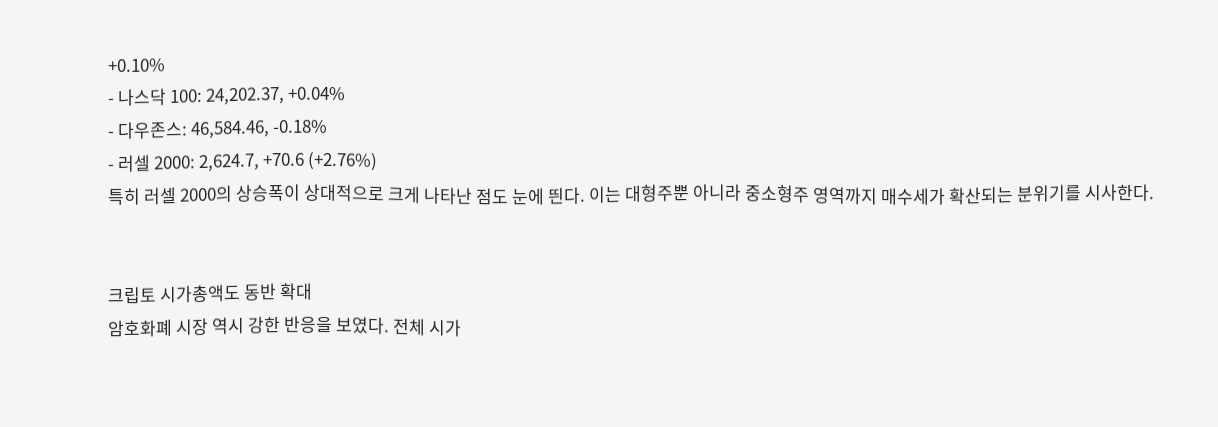+0.10%
- 나스닥 100: 24,202.37, +0.04%
- 다우존스: 46,584.46, -0.18%
- 러셀 2000: 2,624.7, +70.6 (+2.76%)
특히 러셀 2000의 상승폭이 상대적으로 크게 나타난 점도 눈에 띈다. 이는 대형주뿐 아니라 중소형주 영역까지 매수세가 확산되는 분위기를 시사한다.


크립토 시가총액도 동반 확대
암호화폐 시장 역시 강한 반응을 보였다. 전체 시가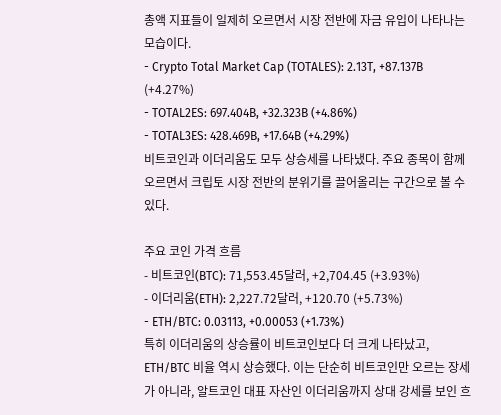총액 지표들이 일제히 오르면서 시장 전반에 자금 유입이 나타나는 모습이다.
- Crypto Total Market Cap (TOTALES): 2.13T, +87.137B (+4.27%)
- TOTAL2ES: 697.404B, +32.323B (+4.86%)
- TOTAL3ES: 428.469B, +17.64B (+4.29%)
비트코인과 이더리움도 모두 상승세를 나타냈다. 주요 종목이 함께 오르면서 크립토 시장 전반의 분위기를 끌어올리는 구간으로 볼 수 있다.

주요 코인 가격 흐름
- 비트코인(BTC): 71,553.45달러, +2,704.45 (+3.93%)
- 이더리움(ETH): 2,227.72달러, +120.70 (+5.73%)
- ETH/BTC: 0.03113, +0.00053 (+1.73%)
특히 이더리움의 상승률이 비트코인보다 더 크게 나타났고, ETH/BTC 비율 역시 상승했다. 이는 단순히 비트코인만 오르는 장세가 아니라, 알트코인 대표 자산인 이더리움까지 상대 강세를 보인 흐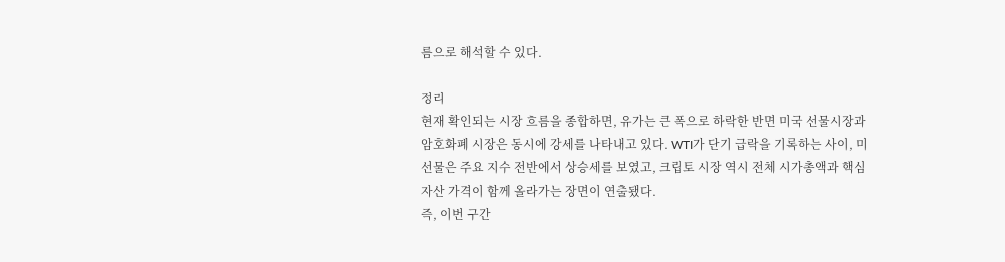름으로 해석할 수 있다.

정리
현재 확인되는 시장 흐름을 종합하면, 유가는 큰 폭으로 하락한 반면 미국 선물시장과 암호화폐 시장은 동시에 강세를 나타내고 있다. WTI가 단기 급락을 기록하는 사이, 미선물은 주요 지수 전반에서 상승세를 보였고, 크립토 시장 역시 전체 시가총액과 핵심 자산 가격이 함께 올라가는 장면이 연출됐다.
즉, 이번 구간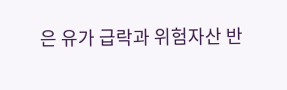은 유가 급락과 위험자산 반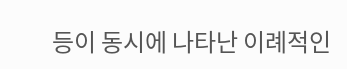등이 동시에 나타난 이례적인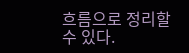흐름으로 정리할 수 있다.